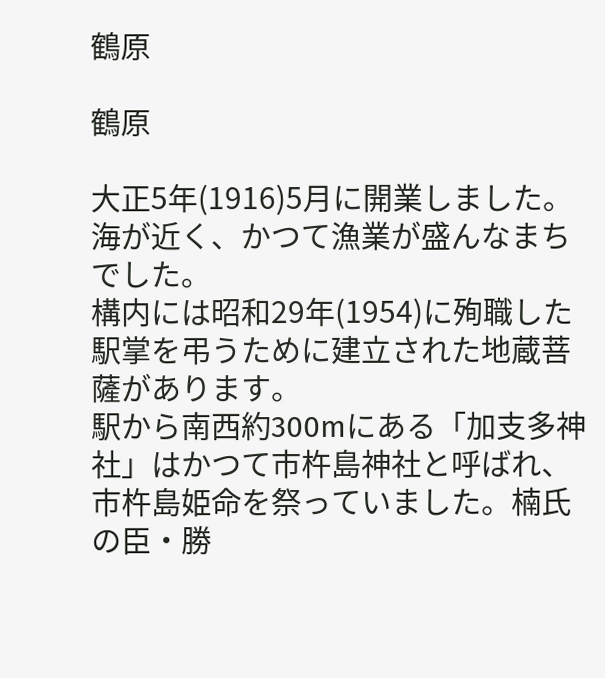鶴原

鶴原

大正5年(1916)5月に開業しました。海が近く、かつて漁業が盛んなまちでした。
構内には昭和29年(1954)に殉職した駅掌を弔うために建立された地蔵菩薩があります。
駅から南西約300mにある「加支多神社」はかつて市杵島神社と呼ばれ、市杵島姫命を祭っていました。楠氏の臣・勝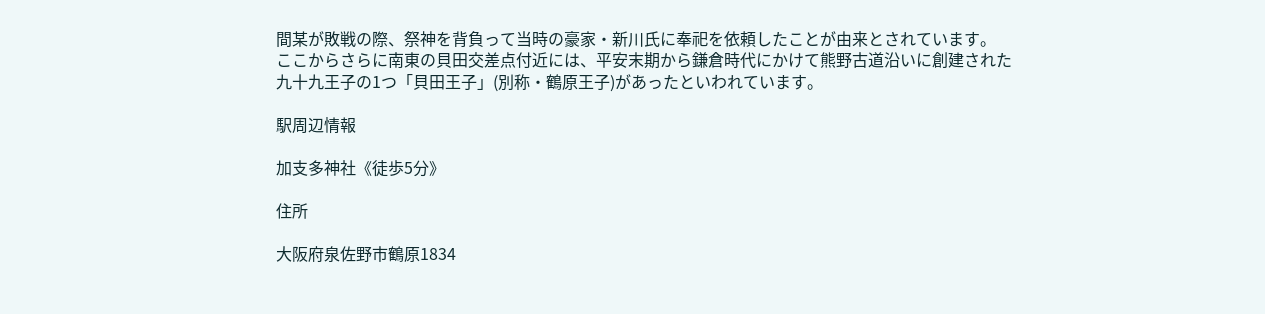間某が敗戦の際、祭神を背負って当時の豪家・新川氏に奉祀を依頼したことが由来とされています。
ここからさらに南東の貝田交差点付近には、平安末期から鎌倉時代にかけて熊野古道沿いに創建された九十九王子の1つ「貝田王子」(別称・鶴原王子)があったといわれています。

駅周辺情報

加支多神社《徒歩5分》

住所

大阪府泉佐野市鶴原1834